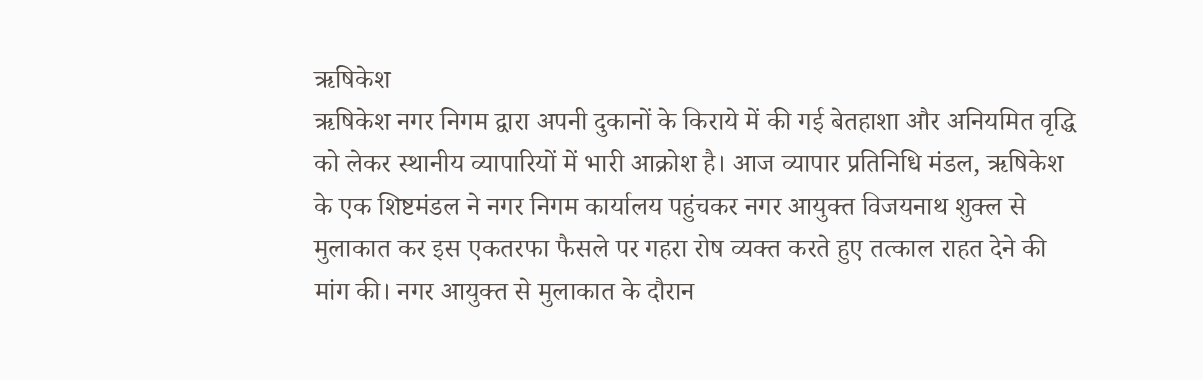ऋषिकेश
ऋषिकेश नगर निगम द्वारा अपनी दुकानों के किराये में की गई बेतहाशा और अनियमित वृद्धि को लेकर स्थानीय व्यापारियों में भारी आक्रोश है। आज व्यापार प्रतिनिधि मंडल, ऋषिकेश के एक शिष्टमंडल ने नगर निगम कार्यालय पहुंचकर नगर आयुक्त विजयनाथ शुक्ल से मुलाकात कर इस एकतरफा फैसले पर गहरा रोष व्यक्त करते हुए तत्काल राहत देने की मांग की। नगर आयुक्त से मुलाकात के दौरान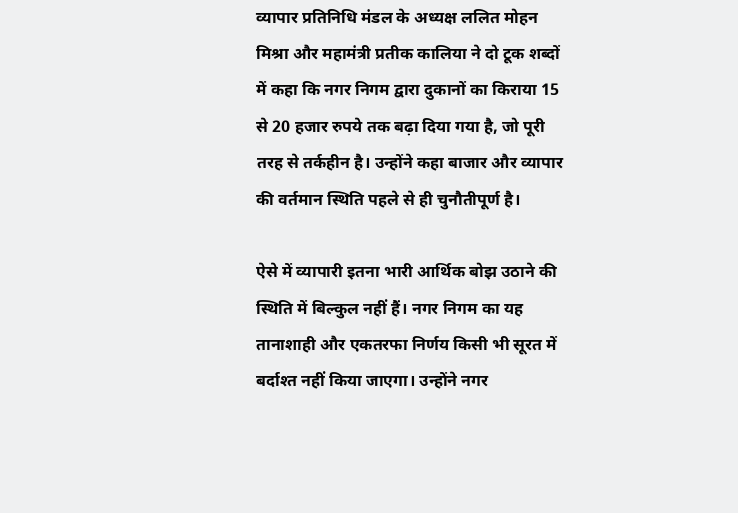व्यापार प्रतिनिधि मंडल के अध्यक्ष ललित मोहन मिश्रा और महामंत्री प्रतीक कालिया ने दो टूक शब्दों में कहा कि नगर निगम द्वारा दुकानों का किराया 15 से 20 हजार रुपये तक बढ़ा दिया गया है, जो पूरी तरह से तर्कहीन है। उन्होंने कहा बाजार और व्यापार की वर्तमान स्थिति पहले से ही चुनौतीपूर्ण है।

ऐसे में व्यापारी इतना भारी आर्थिक बोझ उठाने की स्थिति में बिल्कुल नहीं हैं। नगर निगम का यह तानाशाही और एकतरफा निर्णय किसी भी सूरत में बर्दाश्त नहीं किया जाएगा। उन्होंने नगर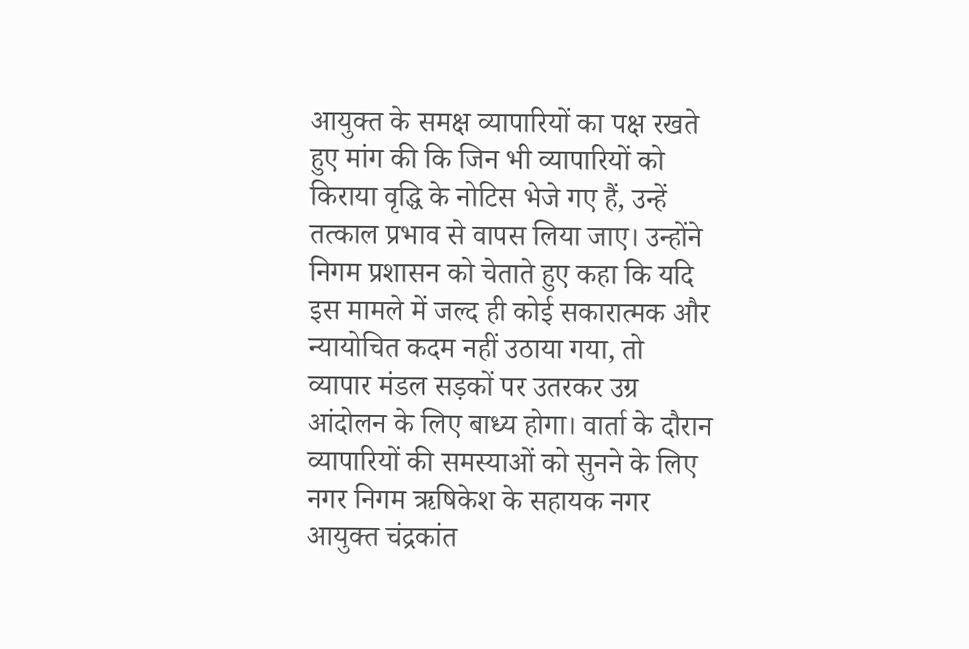आयुक्त के समक्ष व्यापारियों का पक्ष रखते हुए मांग की कि जिन भी व्यापारियों को किराया वृद्धि के नोटिस भेजे गए हैं, उन्हें तत्काल प्रभाव से वापस लिया जाए। उन्होंने निगम प्रशासन को चेताते हुए कहा कि यदि इस मामले में जल्द ही कोई सकारात्मक और न्यायोचित कदम नहीं उठाया गया, तो व्यापार मंडल सड़कों पर उतरकर उग्र आंदोलन के लिए बाध्य होगा। वार्ता के दौरान व्यापारियों की समस्याओं को सुनने के लिए नगर निगम ऋषिकेश के सहायक नगर आयुक्त चंद्रकांत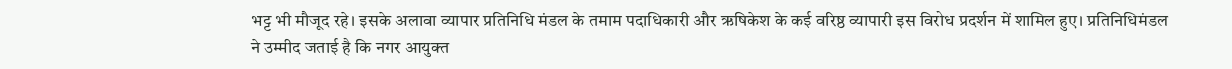भट्ट भी मौजूद रहे। इसके अलावा व्यापार प्रतिनिधि मंडल के तमाम पदाधिकारी और ऋषिकेश के कई वरिष्ठ व्यापारी इस विरोध प्रदर्शन में शामिल हुए। प्रतिनिधिमंडल ने उम्मीद जताई है कि नगर आयुक्त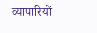व्यापारियों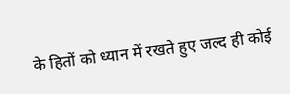के हितों को ध्यान में रखते हुए जल्द ही कोई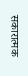सकारात्मक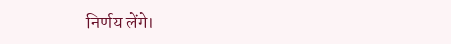निर्णय लेंगे।